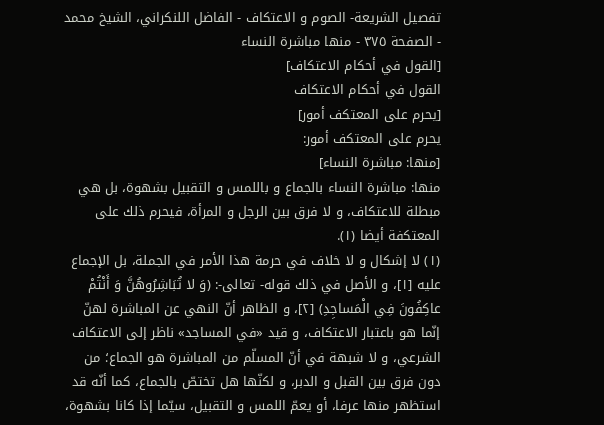تفصيل الشريعة- الصوم و الاعتكاف - الفاضل اللنكراني، الشيخ محمد - الصفحة ٣٧٥ - منها مباشرة النساء
[القول في أحكام الاعتكاف]
القول في أحكام الاعتكاف
[يحرم على المعتكف أمور]
يحرم على المعتكف أمور:
[منها: مباشرة النساء]
منها: مباشرة النساء بالجماع و باللمس و التقبيل بشهوة، بل هي مبطلة للاعتكاف، و لا فرق بين الرجل و المرأة، فيحرم ذلك على المعتكفة أيضا (١).
(١) لا إشكال و لا خلاف في حرمة هذا الأمر في الجملة، بل الإجماع عليه [١]، و الأصل في ذلك قوله- تعالى-: (وَ لا تُبَاشِرُوهُنَّ وَ أَنْتُمْ عاكِفُونَ فِي الْمَساجِدِ) [٢]، و الظاهر أنّ النهي عن المباشرة لهنّ إنّما هو باعتبار الاعتكاف، و قيد «في المساجد» ناظر إلى الاعتكاف الشرعي، و لا شبهة في أنّ المسلّم من المباشرة هو الجماع؛ من دون فرق بين القبل و الدبر، و لكنّها هل تختصّ بالجماع، كما أنّه قد استظهر منها عرفا، أو يعمّ اللمس و التقبيل، سيّما إذا كانا بشهوة،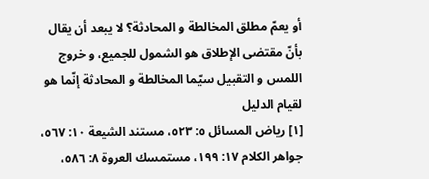أو يعمّ مطلق المخالطة و المحادثة؟ لا يبعد أن يقال بأنّ مقتضى الإطلاق هو الشمول للجميع، و خروج اللمس و التقبيل سيّما المخالطة و المحادثة إنّما هو لقيام الدليل
[١] رياض المسائل ٥: ٥٢٣، مستند الشيعة ١٠: ٥٦٧، جواهر الكلام ١٧: ١٩٩، مستمسك العروة ٨: ٥٨٦،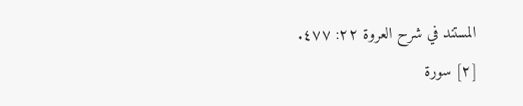المستند في شرح العروة ٢٢: ٤٧٧.
[٢] سورة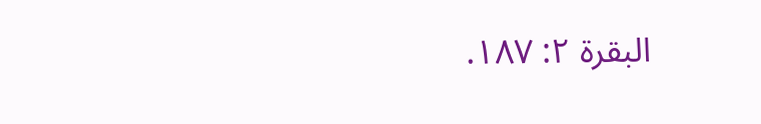البقرة ٢: ١٨٧.